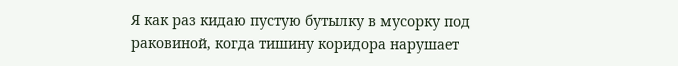Я как раз кидаю пустую бутылку в мусорку под раковиной, когда тишину коридора нарушает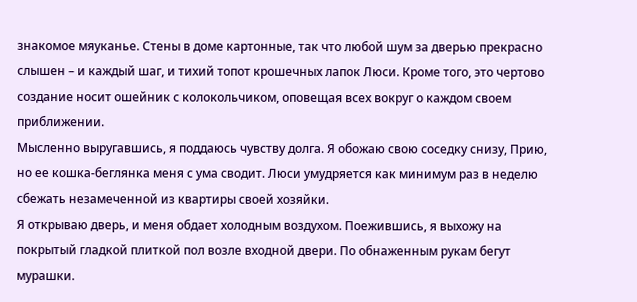знакомое мяуканье. Стены в доме картонные, так что любой шум за дверью прекрасно слышен – и каждый шаг, и тихий топот крошечных лапок Люси. Кроме того, это чертово создание носит ошейник с колокольчиком, оповещая всех вокруг о каждом своем приближении.
Мысленно выругавшись, я поддаюсь чувству долга. Я обожаю свою соседку снизу, Прию, но ее кошка-беглянка меня с ума сводит. Люси умудряется как минимум раз в неделю сбежать незамеченной из квартиры своей хозяйки.
Я открываю дверь, и меня обдает холодным воздухом. Поежившись, я выхожу на покрытый гладкой плиткой пол возле входной двери. По обнаженным рукам бегут мурашки.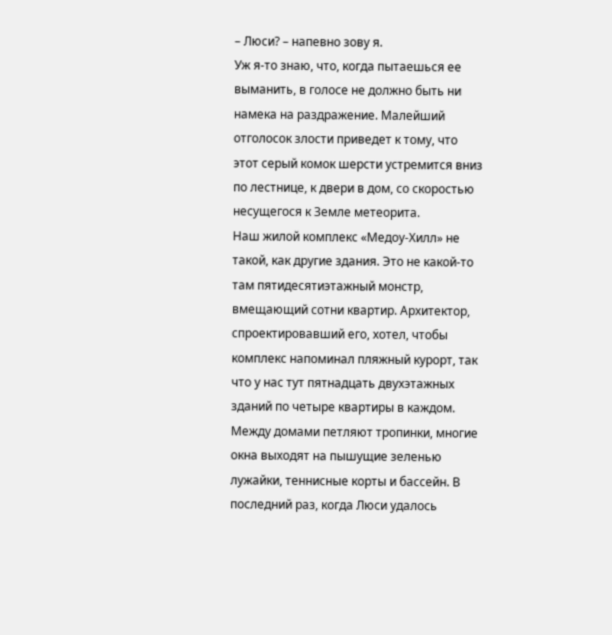– Люси? – напевно зову я.
Уж я-то знаю, что, когда пытаешься ее выманить, в голосе не должно быть ни намека на раздражение. Малейший отголосок злости приведет к тому, что этот серый комок шерсти устремится вниз по лестнице, к двери в дом, со скоростью несущегося к Земле метеорита.
Наш жилой комплекс «Медоу-Хилл» не такой, как другие здания. Это не какой-то там пятидесятиэтажный монстр, вмещающий сотни квартир. Архитектор, спроектировавший его, хотел, чтобы комплекс напоминал пляжный курорт, так что у нас тут пятнадцать двухэтажных зданий по четыре квартиры в каждом. Между домами петляют тропинки, многие окна выходят на пышущие зеленью лужайки, теннисные корты и бассейн. В последний раз, когда Люси удалось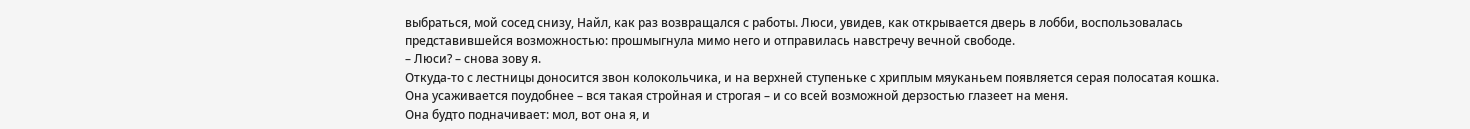выбраться, мой сосед снизу, Найл, как раз возвращался с работы. Люси, увидев, как открывается дверь в лобби, воспользовалась представившейся возможностью: прошмыгнула мимо него и отправилась навстречу вечной свободе.
– Люси? – снова зову я.
Откуда-то с лестницы доносится звон колокольчика, и на верхней ступеньке с хриплым мяуканьем появляется серая полосатая кошка. Она усаживается поудобнее – вся такая стройная и строгая – и со всей возможной дерзостью глазеет на меня.
Она будто подначивает: мол, вот она я, и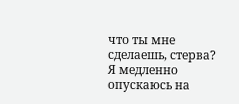что ты мне сделаешь, стерва?
Я медленно опускаюсь на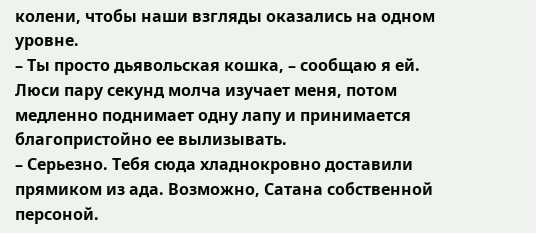колени, чтобы наши взгляды оказались на одном уровне.
– Ты просто дьявольская кошка, – сообщаю я ей.
Люси пару секунд молча изучает меня, потом медленно поднимает одну лапу и принимается благопристойно ее вылизывать.
– Серьезно. Тебя сюда хладнокровно доставили прямиком из ада. Возможно, Сатана собственной персоной.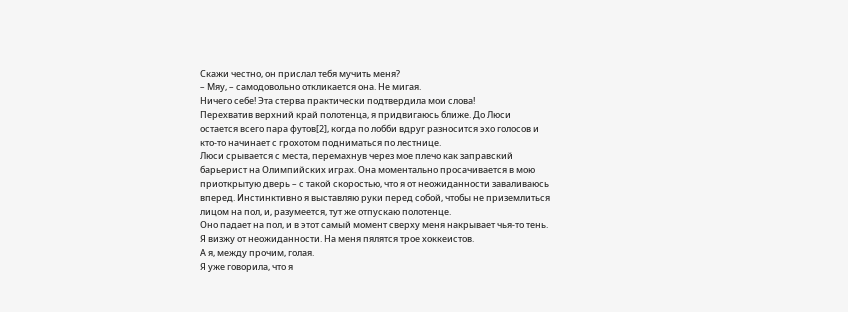Скажи честно, он прислал тебя мучить меня?
– Мяу, – самодовольно откликается она. Не мигая.
Ничего себе! Эта стерва практически подтвердила мои слова!
Перехватив верхний край полотенца, я придвигаюсь ближе. До Люси остается всего пара футов[2], когда по лобби вдруг разносится эхо голосов и кто-то начинает с грохотом подниматься по лестнице.
Люси срывается с места, перемахнув через мое плечо как заправский барьерист на Олимпийских играх. Она моментально просачивается в мою приоткрытую дверь – с такой скоростью, что я от неожиданности заваливаюсь вперед. Инстинктивно я выставляю руки перед собой, чтобы не приземлиться лицом на пол, и, разумеется, тут же отпускаю полотенце.
Оно падает на пол, и в этот самый момент сверху меня накрывает чья-то тень.
Я визжу от неожиданности. На меня пялятся трое хоккеистов.
А я, между прочим, голая.
Я уже говорила, что я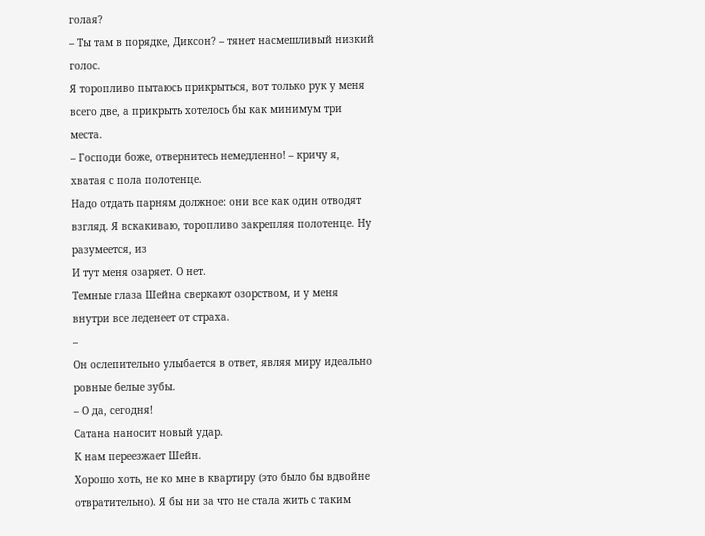голая?
– Ты там в порядке, Диксон? – тянет насмешливый низкий голос.
Я торопливо пытаюсь прикрыться, вот только рук у меня всего две, а прикрыть хотелось бы как минимум три места.
– Господи боже, отвернитесь немедленно! – кричу я, хватая с пола полотенце.
Надо отдать парням должное: они все как один отводят взгляд. Я вскакиваю, торопливо закрепляя полотенце. Ну разумеется, из
И тут меня озаряет. О нет.
Темные глаза Шейна сверкают озорством, и у меня внутри все леденеет от страха.
–
Он ослепительно улыбается в ответ, являя миру идеально ровные белые зубы.
– О да, сегодня!
Сатана наносит новый удар.
К нам переезжает Шейн.
Хорошо хоть, не ко мне в квартиру (это было бы вдвойне отвратительно). Я бы ни за что не стала жить с таким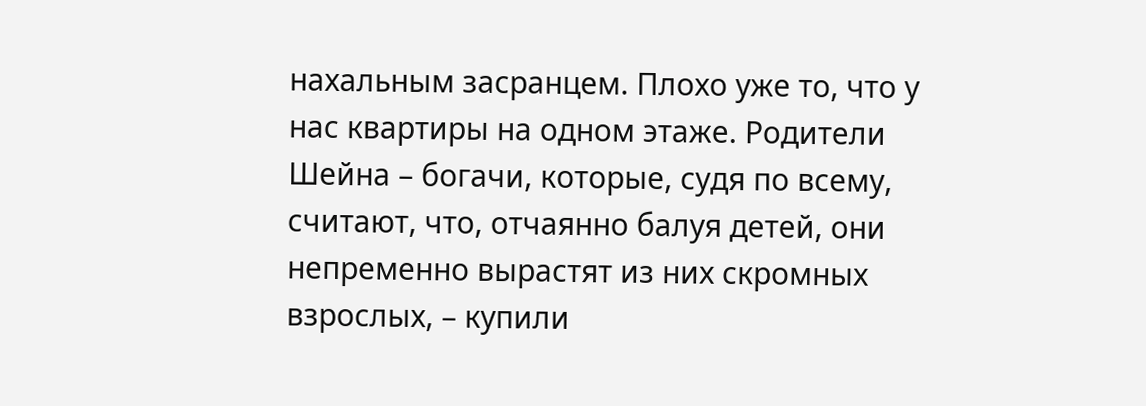нахальным засранцем. Плохо уже то, что у нас квартиры на одном этаже. Родители Шейна – богачи, которые, судя по всему, считают, что, отчаянно балуя детей, они непременно вырастят из них скромных взрослых, – купили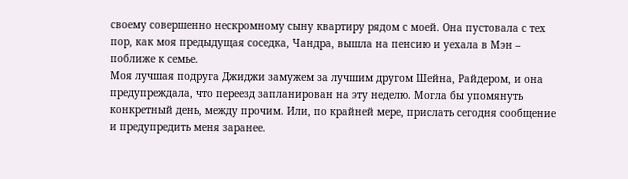своему совершенно нескромному сыну квартиру рядом с моей. Она пустовала с тех пор, как моя предыдущая соседка, Чандра, вышла на пенсию и уехала в Мэн – поближе к семье.
Моя лучшая подруга Джиджи замужем за лучшим другом Шейна, Райдером, и она предупреждала, что переезд запланирован на эту неделю. Могла бы упомянуть конкретный день, между прочим. Или, по крайней мере, прислать сегодня сообщение и предупредить меня заранее.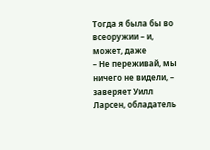Тогда я была бы во всеоружии – и, может, даже
– Не переживай, мы ничего не видели, – заверяет Уилл Ларсен, обладатель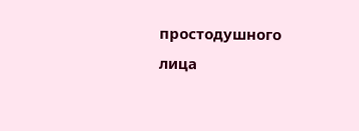простодушного лица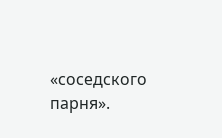«соседского парня».